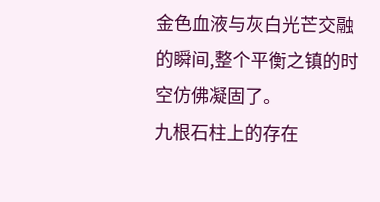金色血液与灰白光芒交融的瞬间,整个平衡之镇的时空仿佛凝固了。
九根石柱上的存在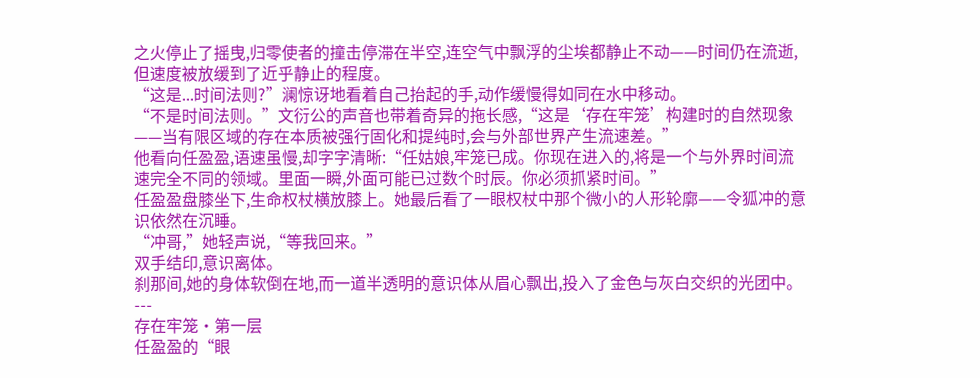之火停止了摇曳,归零使者的撞击停滞在半空,连空气中飘浮的尘埃都静止不动——时间仍在流逝,但速度被放缓到了近乎静止的程度。
“这是...时间法则?”澜惊讶地看着自己抬起的手,动作缓慢得如同在水中移动。
“不是时间法则。”文衍公的声音也带着奇异的拖长感,“这是‘存在牢笼’构建时的自然现象——当有限区域的存在本质被强行固化和提纯时,会与外部世界产生流速差。”
他看向任盈盈,语速虽慢,却字字清晰:“任姑娘,牢笼已成。你现在进入的,将是一个与外界时间流速完全不同的领域。里面一瞬,外面可能已过数个时辰。你必须抓紧时间。”
任盈盈盘膝坐下,生命权杖横放膝上。她最后看了一眼权杖中那个微小的人形轮廓——令狐冲的意识依然在沉睡。
“冲哥,”她轻声说,“等我回来。”
双手结印,意识离体。
刹那间,她的身体软倒在地,而一道半透明的意识体从眉心飘出,投入了金色与灰白交织的光团中。
---
存在牢笼·第一层
任盈盈的“眼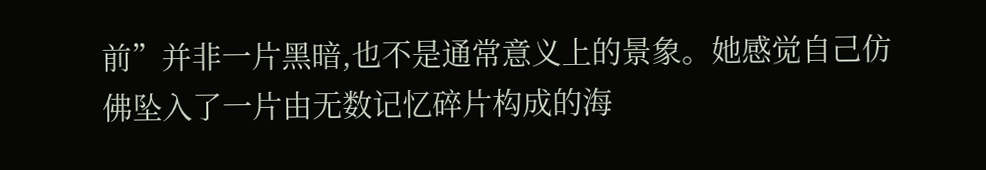前”并非一片黑暗,也不是通常意义上的景象。她感觉自己仿佛坠入了一片由无数记忆碎片构成的海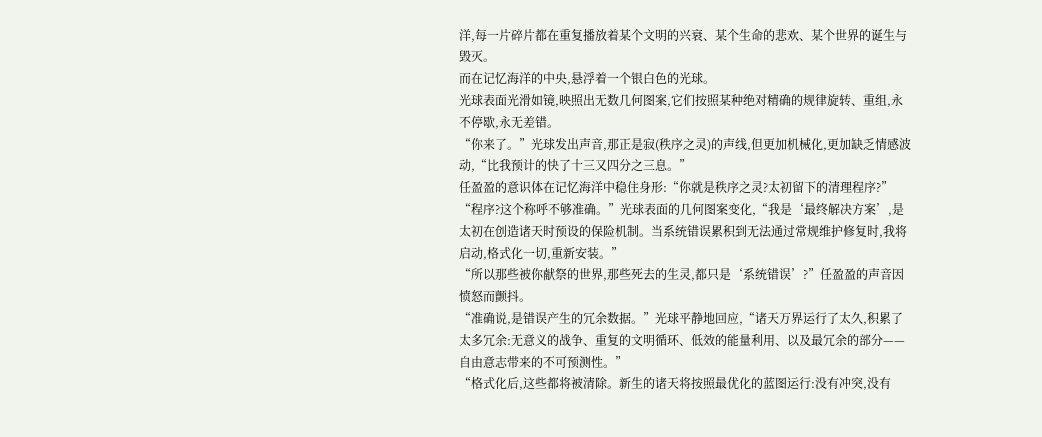洋,每一片碎片都在重复播放着某个文明的兴衰、某个生命的悲欢、某个世界的诞生与毁灭。
而在记忆海洋的中央,悬浮着一个银白色的光球。
光球表面光滑如镜,映照出无数几何图案,它们按照某种绝对精确的规律旋转、重组,永不停歇,永无差错。
“你来了。”光球发出声音,那正是寂(秩序之灵)的声线,但更加机械化,更加缺乏情感波动,“比我预计的快了十三又四分之三息。”
任盈盈的意识体在记忆海洋中稳住身形:“你就是秩序之灵?太初留下的清理程序?”
“程序?这个称呼不够准确。”光球表面的几何图案变化,“我是‘最终解决方案’,是太初在创造诸天时预设的保险机制。当系统错误累积到无法通过常规维护修复时,我将启动,格式化一切,重新安装。”
“所以那些被你献祭的世界,那些死去的生灵,都只是‘系统错误’?”任盈盈的声音因愤怒而颤抖。
“准确说,是错误产生的冗余数据。”光球平静地回应,“诸天万界运行了太久,积累了太多冗余:无意义的战争、重复的文明循环、低效的能量利用、以及最冗余的部分——自由意志带来的不可预测性。”
“格式化后,这些都将被清除。新生的诸天将按照最优化的蓝图运行:没有冲突,没有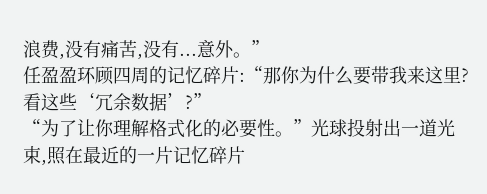浪费,没有痛苦,没有...意外。”
任盈盈环顾四周的记忆碎片:“那你为什么要带我来这里?看这些‘冗余数据’?”
“为了让你理解格式化的必要性。”光球投射出一道光束,照在最近的一片记忆碎片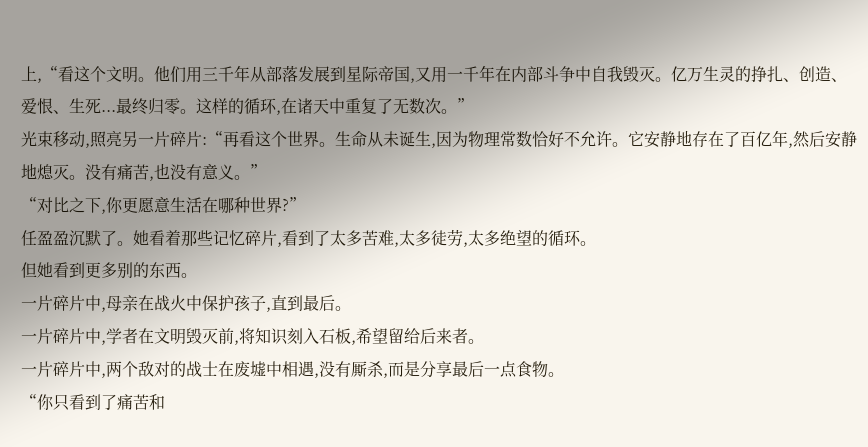上,“看这个文明。他们用三千年从部落发展到星际帝国,又用一千年在内部斗争中自我毁灭。亿万生灵的挣扎、创造、爱恨、生死...最终归零。这样的循环,在诸天中重复了无数次。”
光束移动,照亮另一片碎片:“再看这个世界。生命从未诞生,因为物理常数恰好不允许。它安静地存在了百亿年,然后安静地熄灭。没有痛苦,也没有意义。”
“对比之下,你更愿意生活在哪种世界?”
任盈盈沉默了。她看着那些记忆碎片,看到了太多苦难,太多徒劳,太多绝望的循环。
但她看到更多别的东西。
一片碎片中,母亲在战火中保护孩子,直到最后。
一片碎片中,学者在文明毁灭前,将知识刻入石板,希望留给后来者。
一片碎片中,两个敌对的战士在废墟中相遇,没有厮杀,而是分享最后一点食物。
“你只看到了痛苦和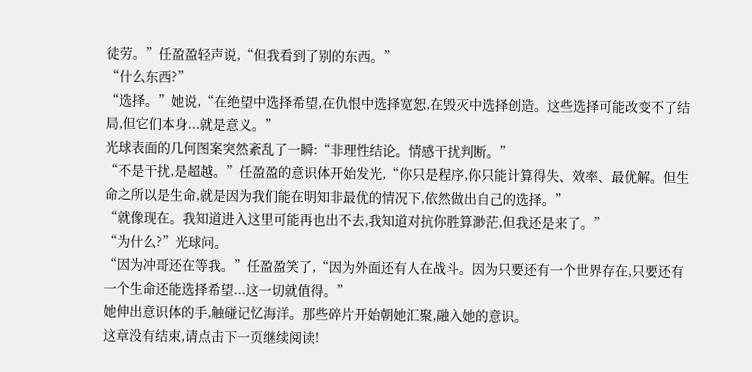徒劳。”任盈盈轻声说,“但我看到了别的东西。”
“什么东西?”
“选择。”她说,“在绝望中选择希望,在仇恨中选择宽恕,在毁灭中选择创造。这些选择可能改变不了结局,但它们本身...就是意义。”
光球表面的几何图案突然紊乱了一瞬:“非理性结论。情感干扰判断。”
“不是干扰,是超越。”任盈盈的意识体开始发光,“你只是程序,你只能计算得失、效率、最优解。但生命之所以是生命,就是因为我们能在明知非最优的情况下,依然做出自己的选择。”
“就像现在。我知道进入这里可能再也出不去,我知道对抗你胜算渺茫,但我还是来了。”
“为什么?”光球问。
“因为冲哥还在等我。”任盈盈笑了,“因为外面还有人在战斗。因为只要还有一个世界存在,只要还有一个生命还能选择希望...这一切就值得。”
她伸出意识体的手,触碰记忆海洋。那些碎片开始朝她汇聚,融入她的意识。
这章没有结束,请点击下一页继续阅读!